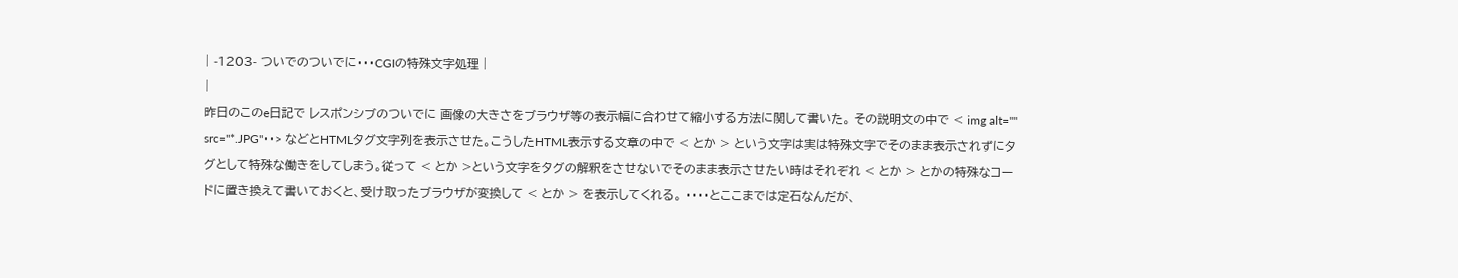| -1203- ついでのついでに・・・CGIの特殊文字処理 |
|
昨日のこのe日記で レスポンシブのついでに 画像の大きさをブラウザ等の表示幅に合わせて縮小する方法に関して書いた。 その説明文の中で < img alt="" src="*.JPG"・・> などとHTMLタグ文字列を表示させた。こうしたHTML表示する文章の中で < とか > という文字は実は特殊文字でそのまま表示されずにタグとして特殊な働きをしてしまう。従って < とか >という文字をタグの解釈をさせないでそのまま表示させたい時はそれぞれ < とか > とかの特殊なコードに置き換えて書いておくと、受け取ったブラウザが変換して < とか > を表示してくれる。 ・・・・とここまでは定石なんだが、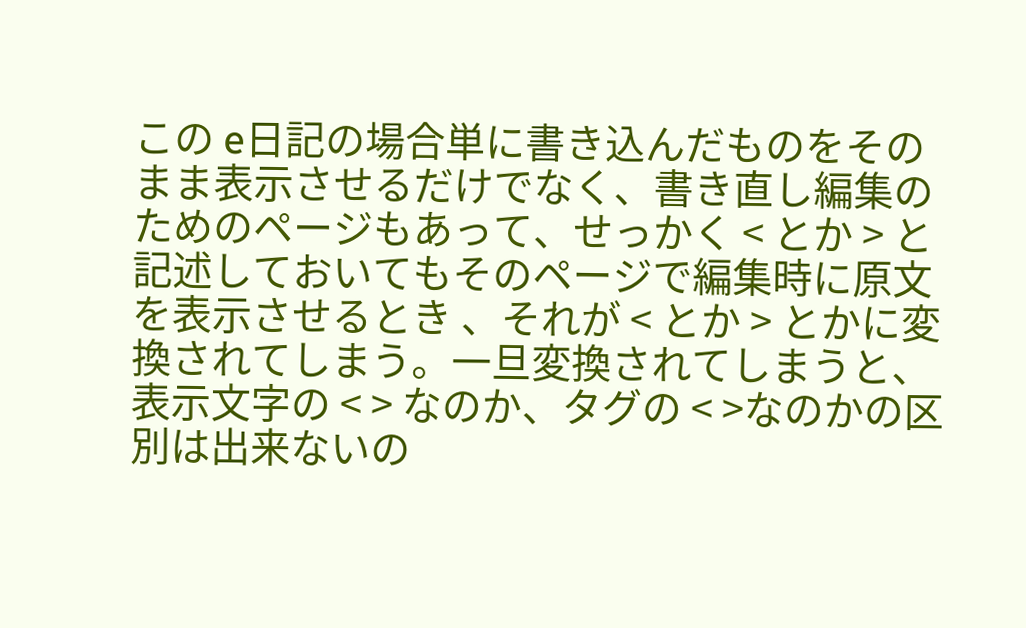この e日記の場合単に書き込んだものをそのまま表示させるだけでなく、書き直し編集のためのページもあって、せっかく < とか > と記述しておいてもそのページで編集時に原文を表示させるとき 、それが < とか > とかに変換されてしまう。一旦変換されてしまうと、表示文字の < > なのか、タグの < >なのかの区別は出来ないの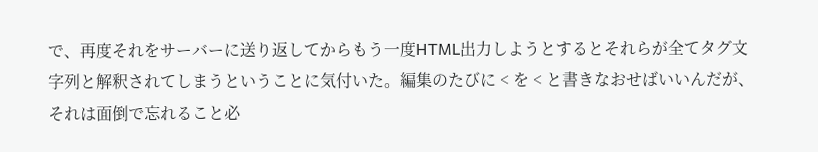で、再度それをサーバーに送り返してからもう一度HTML出力しようとするとそれらが全てタグ文字列と解釈されてしまうということに気付いた。編集のたびに < を < と書きなおせばいいんだが、それは面倒で忘れること必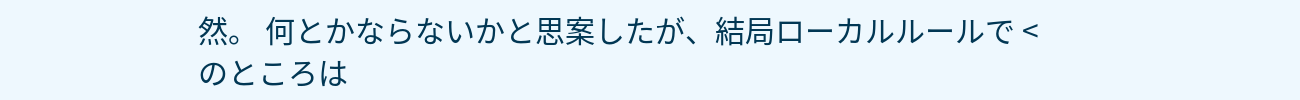然。 何とかならないかと思案したが、結局ローカルルールで < のところは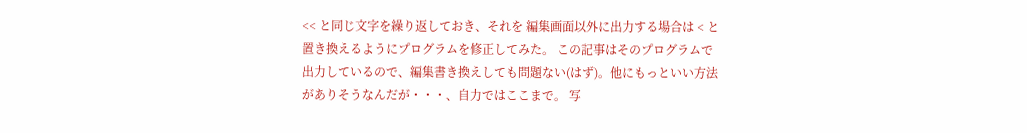<< と同じ文字を繰り返しておき、それを 編集画面以外に出力する場合は < と置き換えるようにプログラムを修正してみた。 この記事はそのプログラムで出力しているので、編集書き換えしても問題ない(はず)。他にもっといい方法がありそうなんだが・・・、自力ではここまで。 写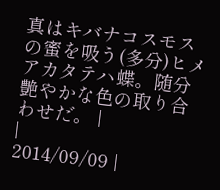真はキバナコスモスの蜜を吸う(多分)ヒメアカタテハ蝶。随分艶やかな色の取り合わせだ。 |
|
2014/09/09 |